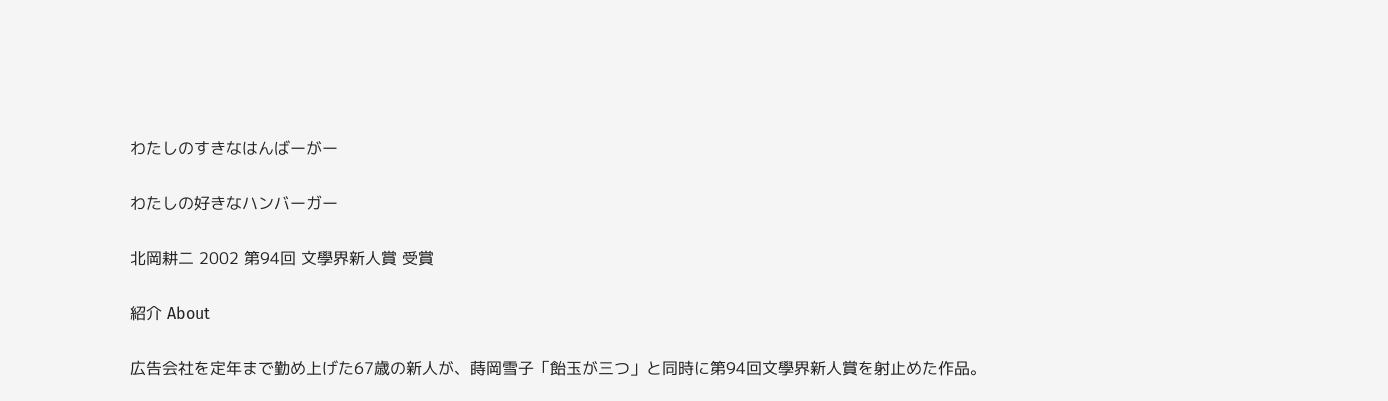わたしのすきなはんばーがー

わたしの好きなハンバーガー

北岡耕二 2002 第94回 文學界新人賞 受賞

紹介 About

広告会社を定年まで勤め上げた67歳の新人が、蒔岡雪子「飴玉が三つ」と同時に第94回文學界新人賞を射止めた作品。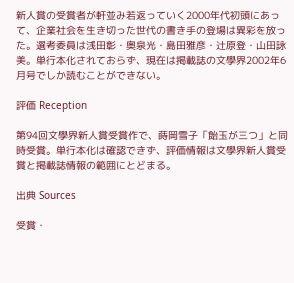新人賞の受賞者が軒並み若返っていく2000年代初頭にあって、企業社会を生き切った世代の書き手の登場は異彩を放った。選考委員は浅田彰・奥泉光・島田雅彦・辻原登・山田詠美。単行本化されておらず、現在は掲載誌の文學界2002年6月号でしか読むことができない。

評価 Reception

第94回文學界新人賞受賞作で、蒔岡雪子「飴玉が三つ」と同時受賞。単行本化は確認できず、評価情報は文學界新人賞受賞と掲載誌情報の範囲にとどまる。

出典 Sources

受賞・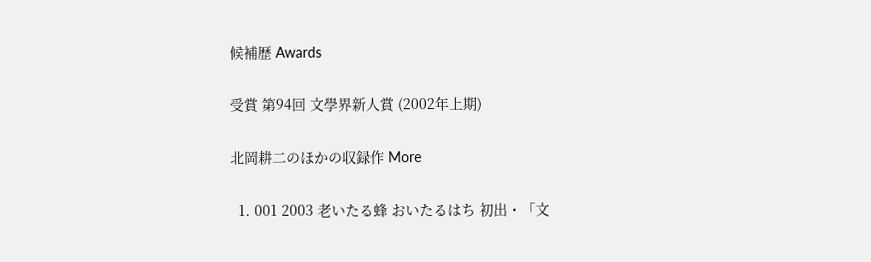候補歴 Awards

受賞 第94回 文學界新人賞 (2002年上期)

北岡耕二のほかの収録作 More

  1. 001 2003 老いたる蜂 おいたるはち 初出・「文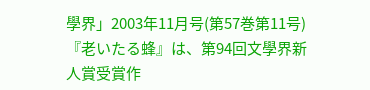學界」2003年11月号(第57巻第11号) 『老いたる蜂』は、第94回文學界新人賞受賞作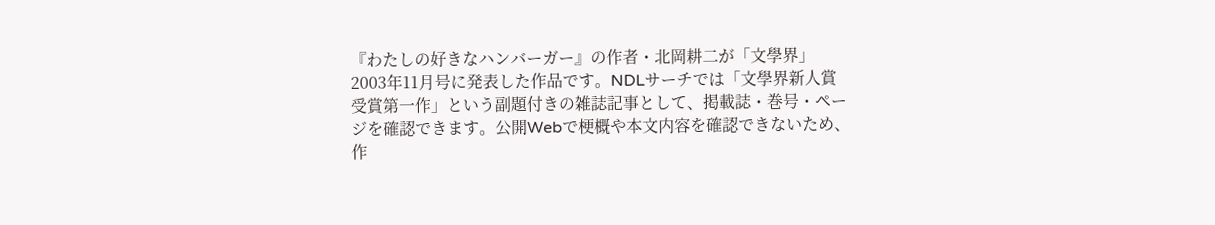『わたしの好きなハンバーガー』の作者・北岡耕二が「文學界」2003年11月号に発表した作品です。NDLサーチでは「文學界新人賞受賞第一作」という副題付きの雑誌記事として、掲載誌・巻号・ページを確認できます。公開Webで梗概や本文内容を確認できないため、作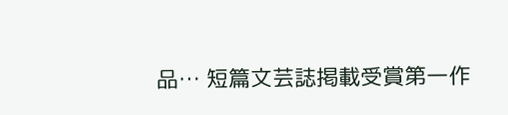品… 短篇文芸誌掲載受賞第一作